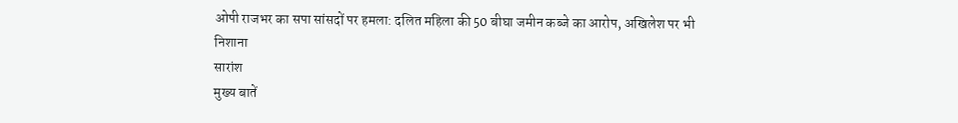ओपी राजभर का सपा सांसदों पर हमला: दलित महिला की 50 बीघा जमीन कब्जे का आरोप, अखिलेश पर भी निशाना
सारांश
मुख्य बातें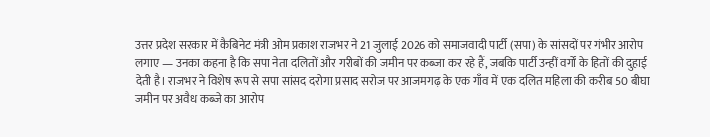उत्तर प्रदेश सरकार में कैबिनेट मंत्री ओम प्रकाश राजभर ने 21 जुलाई 2026 को समाजवादी पार्टी (सपा) के सांसदों पर गंभीर आरोप लगाए — उनका कहना है कि सपा नेता दलितों और गरीबों की जमीन पर कब्जा कर रहे हैं, जबकि पार्टी उन्हीं वर्गों के हितों की दुहाई देती है। राजभर ने विशेष रूप से सपा सांसद दरोगा प्रसाद सरोज पर आजमगढ़ के एक गाँव में एक दलित महिला की करीब 50 बीघा जमीन पर अवैध कब्जे का आरोप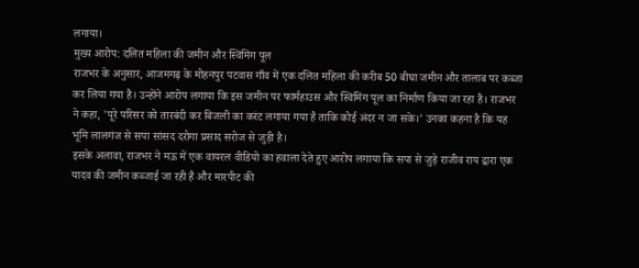लगाया।
मुख्य आरोप: दलित महिला की जमीन और स्विमिंग पूल
राजभर के अनुसार, आजमगढ़ के मोहनपुर पटवास गाँव में एक दलित महिला की करीब 50 बीघा जमीन और तालाब पर कब्जा कर लिया गया है। उन्होंने आरोप लगाया कि इस जमीन पर फार्महाउस और स्विमिंग पूल का निर्माण किया जा रहा है। राजभर ने कहा, 'पूरे परिसर को तारबंदी कर बिजली का करंट लगाया गया है ताकि कोई अंदर न जा सके।' उनका कहना है कि यह भूमि लालगंज से सपा सांसद दरोगा प्रसाद सरोज से जुड़ी है।
इसके अलावा, राजभर ने मऊ में एक वायरल वीडियो का हवाला देते हुए आरोप लगाया कि सपा से जुड़े राजीव राय द्वारा एक यादव की जमीन कब्जाई जा रही है और मारपीट की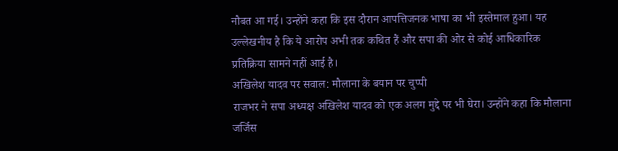नौबत आ गई। उन्होंने कहा कि इस दौरान आपत्तिजनक भाषा का भी इस्तेमाल हुआ। यह उल्लेखनीय है कि ये आरोप अभी तक कथित हैं और सपा की ओर से कोई आधिकारिक प्रतिक्रिया सामने नहीं आई है।
अखिलेश यादव पर सवाल: मौलाना के बयान पर चुप्पी
राजभर ने सपा अध्यक्ष अखिलेश यादव को एक अलग मुद्दे पर भी घेरा। उन्होंने कहा कि मौलाना जर्जिस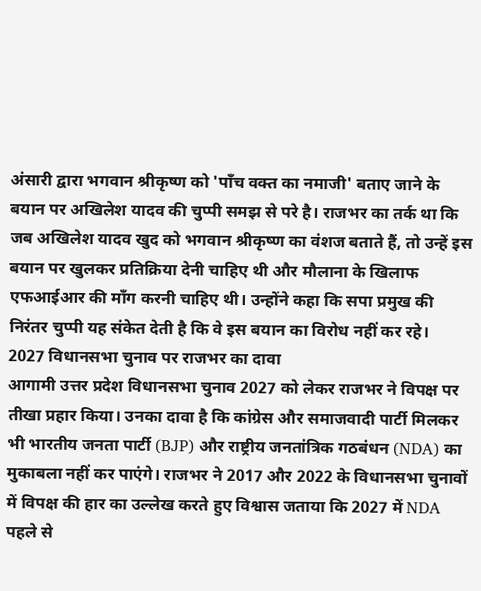अंसारी द्वारा भगवान श्रीकृष्ण को 'पाँच वक्त का नमाजी' बताए जाने के बयान पर अखिलेश यादव की चुप्पी समझ से परे है। राजभर का तर्क था कि जब अखिलेश यादव खुद को भगवान श्रीकृष्ण का वंशज बताते हैं, तो उन्हें इस बयान पर खुलकर प्रतिक्रिया देनी चाहिए थी और मौलाना के खिलाफ एफआईआर की माँग करनी चाहिए थी। उन्होंने कहा कि सपा प्रमुख की निरंतर चुप्पी यह संकेत देती है कि वे इस बयान का विरोध नहीं कर रहे।
2027 विधानसभा चुनाव पर राजभर का दावा
आगामी उत्तर प्रदेश विधानसभा चुनाव 2027 को लेकर राजभर ने विपक्ष पर तीखा प्रहार किया। उनका दावा है कि कांग्रेस और समाजवादी पार्टी मिलकर भी भारतीय जनता पार्टी (BJP) और राष्ट्रीय जनतांत्रिक गठबंधन (NDA) का मुकाबला नहीं कर पाएंगे। राजभर ने 2017 और 2022 के विधानसभा चुनावों में विपक्ष की हार का उल्लेख करते हुए विश्वास जताया कि 2027 में NDA पहले से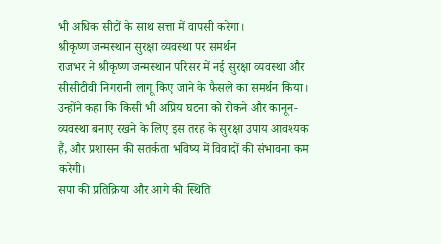भी अधिक सीटों के साथ सत्ता में वापसी करेगा।
श्रीकृष्ण जन्मस्थान सुरक्षा व्यवस्था पर समर्थन
राजभर ने श्रीकृष्ण जन्मस्थान परिसर में नई सुरक्षा व्यवस्था और सीसीटीवी निगरानी लागू किए जाने के फैसले का समर्थन किया। उन्होंने कहा कि किसी भी अप्रिय घटना को रोकने और कानून-व्यवस्था बनाए रखने के लिए इस तरह के सुरक्षा उपाय आवश्यक हैं, और प्रशासन की सतर्कता भविष्य में विवादों की संभावना कम करेगी।
सपा की प्रतिक्रिया और आगे की स्थिति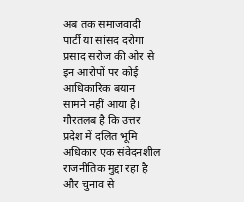अब तक समाजवादी पार्टी या सांसद दरोगा प्रसाद सरोज की ओर से इन आरोपों पर कोई आधिकारिक बयान सामने नहीं आया है। गौरतलब है कि उत्तर प्रदेश में दलित भूमि अधिकार एक संवेदनशील राजनीतिक मुद्दा रहा है और चुनाव से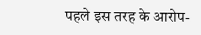पहले इस तरह के आरोप-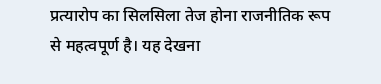प्रत्यारोप का सिलसिला तेज होना राजनीतिक रूप से महत्वपूर्ण है। यह देखना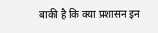बाकी है कि क्या प्रशासन इन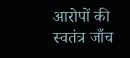आरोपों की स्वतंत्र जाँच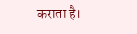कराता है।